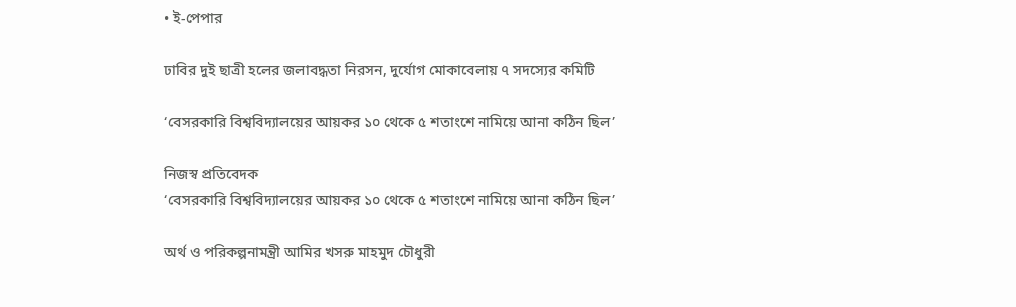• ই-পেপার

ঢাবির দুই ছাত্রী হলের জলাবদ্ধতা নিরসন, দুর্যোগ মোকাবেলায় ৭ সদস্যের কমিটি

‘বেসরকারি বিশ্ববিদ্যালয়ের আয়কর ১০ থেকে ৫ শতাংশে নামিয়ে আনা কঠিন ছিল’

নিজস্ব প্রতিবেদক
‘বেসরকারি বিশ্ববিদ্যালয়ের আয়কর ১০ থেকে ৫ শতাংশে নামিয়ে আনা কঠিন ছিল’

অর্থ ও পরিকল্পনামন্ত্রী আমির খসরু মাহমুদ চৌধুরী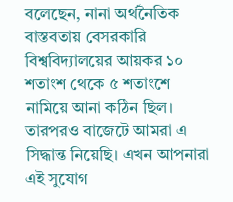বলেছেন, নানা অর্থনৈতিক বাস্তবতায় বেসরকারি বিশ্ববিদ্যালয়ের আয়কর ১০ শতাংশ থেকে ৫ শতাংশে নামিয়ে আনা কঠিন ছিল। তারপরও বাজেটে আমরা এ সিদ্ধান্ত নিয়েছি। এখন আপনারা এই সুযোগ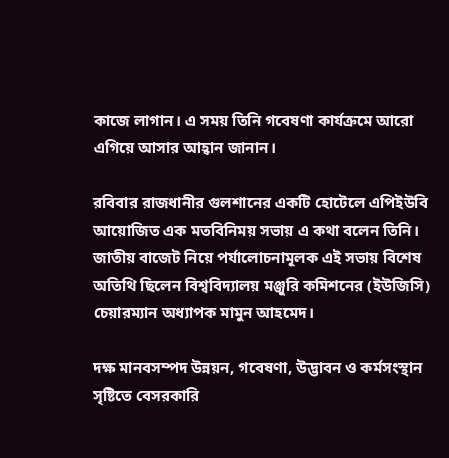কাজে লাগান। এ সময় তিনি গবেষণা কার্যক্রমে আরো এগিয়ে আসার আহ্বান জানান।

রবিবার রাজধানীর গুলশানের একটি হোটেলে এপিইউবি আয়োজিত এক মতবিনিময় সভায় এ কথা বলেন তিনি। জাতীয় বাজেট নিয়ে পর্যালোচনামূলক এই সভায় বিশেষ অতিথি ছিলেন বিশ্ববিদ্যালয় মঞ্জুরি কমিশনের (ইউজিসি) চেয়ারম্যান অধ্যাপক মামুন আহমেদ।

দক্ষ মানবসম্পদ উন্নয়ন, গবেষণা, উদ্ভাবন ও কর্মসংস্থান সৃষ্টিতে বেসরকারি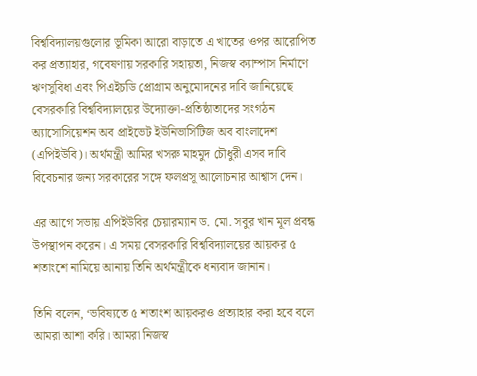বিশ্ববিদ্যালয়গুলোর ভূমিকা আরো বাড়াতে এ খাতের ওপর আরোপিত কর প্রত্যাহার, গবেষণায় সরকারি সহায়তা, নিজস্ব ক্যাম্পাস নির্মাণে ঋণসুবিধা এবং পিএইচডি প্রোগ্রাম অনুমোদনের দাবি জানিয়েছে বেসরকারি বিশ্ববিদ্যালয়ের উদ্যোক্তা-প্রতিষ্ঠাতাদের সংগঠন অ্যাসোসিয়েশন অব প্রাইভেট ইউনিভার্সিটিজ অব বাংলাদেশ (এপিইউবি)। অর্থমন্ত্রী আমির খসরু মাহমুদ চৌধুরী এসব দাবি বিবেচনার জন্য সরকারের সঙ্গে ফলপ্রসূ আলোচনার আশ্বাস দেন।

এর আগে সভায় এপিইউবির চেয়ারম্যান ড. মো. সবুর খান মূল প্রবন্ধ উপস্থাপন করেন। এ সময় বেসরকারি বিশ্ববিদ্যালয়ের আয়কর ৫ শতাংশে নামিয়ে আনায় তিনি অর্থমন্ত্রীকে ধন্যবাদ জানান।

তিনি বলেন, ‘ভবিষ্যতে ৫ শতাংশ আয়করও প্রত্যাহার করা হবে বলে আমরা আশা করি। আমরা নিজস্ব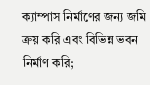ক্যাম্পাস নির্মাণের জন্য জমি ক্রয় করি এবং বিভিন্ন ভবন নির্মাণ করি;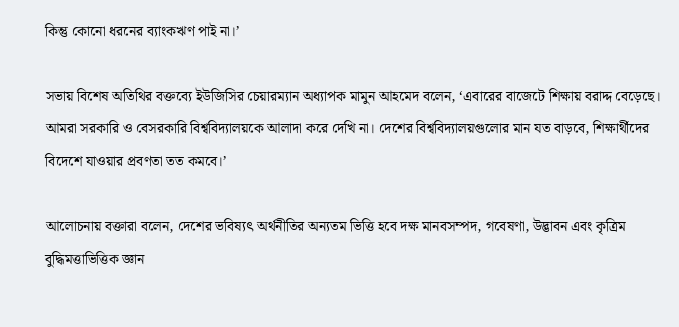কিন্তু কোনো ধরনের ব্যাংকঋণ পাই না।’

সভায় বিশেষ অতিথির বক্তব্যে ইউজিসির চেয়ারম্যান অধ্যাপক মামুন আহমেদ বলেন, ‘এবারের বাজেটে শিক্ষায় বরাদ্দ বেড়েছে। আমরা সরকারি ও বেসরকারি বিশ্ববিদ্যালয়কে আলাদা করে দেখি না। দেশের বিশ্ববিদ্যালয়গুলোর মান যত বাড়বে, শিক্ষার্থীদের বিদেশে যাওয়ার প্রবণতা তত কমবে।’

আলোচনায় বক্তারা বলেন, দেশের ভবিষ্যৎ অর্থনীতির অন্যতম ভিত্তি হবে দক্ষ মানবসম্পদ, গবেষণা, উদ্ভাবন এবং কৃত্রিম বুদ্ধিমত্তাভিত্তিক জ্ঞান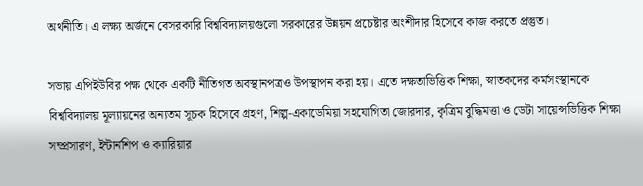অর্থনীতি। এ লক্ষ্য অর্জনে বেসরকারি বিশ্ববিদ্যালয়গুলো সরকারের উন্নয়ন প্রচেষ্টার অংশীদার হিসেবে কাজ করতে প্রস্তুত।

সভায় এপিইউবির পক্ষ থেকে একটি নীতিগত অবস্থানপত্রও উপস্থাপন করা হয়। এতে দক্ষতাভিত্তিক শিক্ষা, স্নাতকদের কর্মসংস্থানকে বিশ্ববিদ্যালয় মূল্যায়নের অন্যতম সূচক হিসেবে গ্রহণ, শিল্প-একাডেমিয়া সহযোগিতা জোরদার, কৃত্রিম বুদ্ধিমত্তা ও ডেটা সায়েন্সভিত্তিক শিক্ষা সম্প্রসারণ, ইন্টার্নশিপ ও ক্যারিয়ার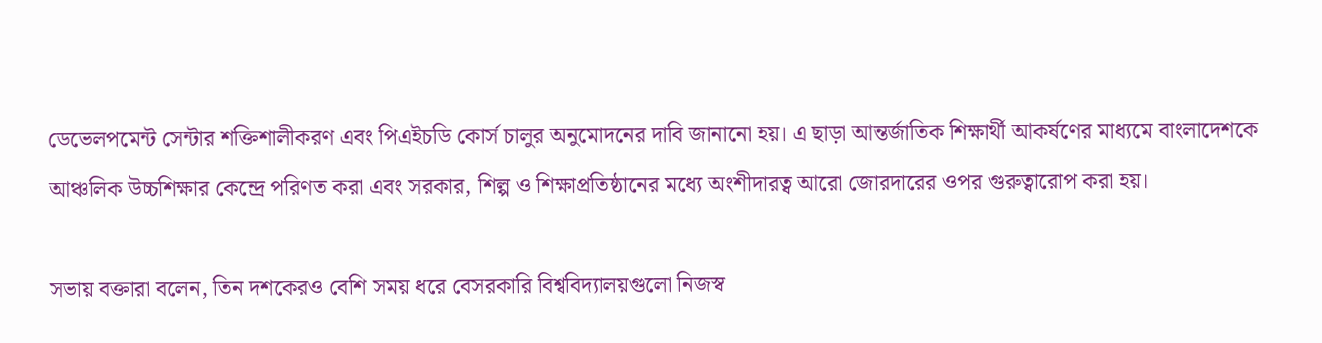ডেভেলপমেন্ট সেন্টার শক্তিশালীকরণ এবং পিএইচডি কোর্স চালুর অনুমোদনের দাবি জানানো হয়। এ ছাড়া আন্তর্জাতিক শিক্ষার্থী আকর্ষণের মাধ্যমে বাংলাদেশকে আঞ্চলিক উচ্চশিক্ষার কেন্দ্রে পরিণত করা এবং সরকার, শিল্প ও শিক্ষাপ্রতিষ্ঠানের মধ্যে অংশীদারত্ব আরো জোরদারের ওপর গুরুত্বারোপ করা হয়।

সভায় বক্তারা বলেন, তিন দশকেরও বেশি সময় ধরে বেসরকারি বিশ্ববিদ্যালয়গুলো নিজস্ব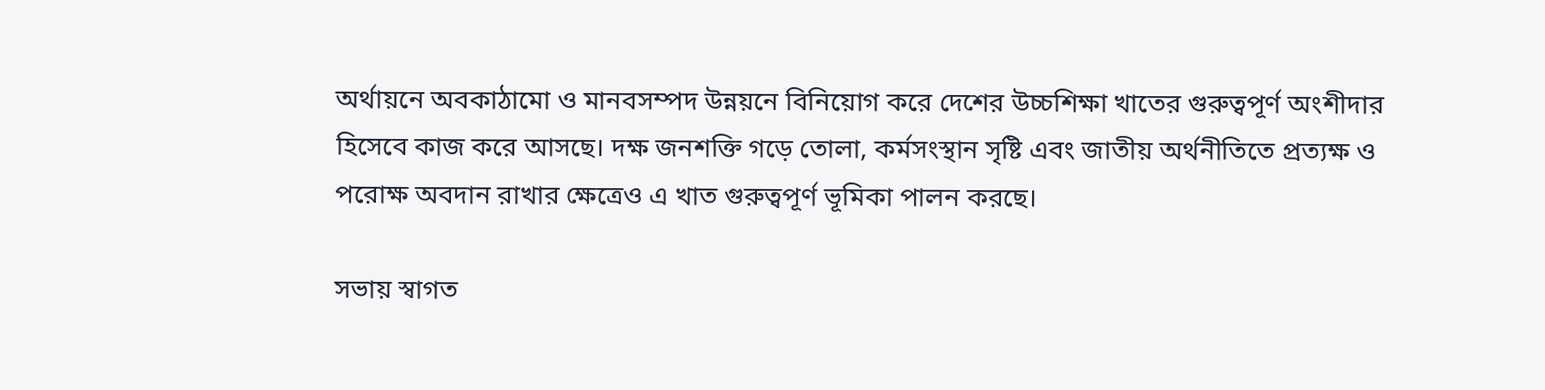অর্থায়নে অবকাঠামো ও মানবসম্পদ উন্নয়নে বিনিয়োগ করে দেশের উচ্চশিক্ষা খাতের গুরুত্বপূর্ণ অংশীদার হিসেবে কাজ করে আসছে। দক্ষ জনশক্তি গড়ে তোলা, কর্মসংস্থান সৃষ্টি এবং জাতীয় অর্থনীতিতে প্রত্যক্ষ ও পরোক্ষ অবদান রাখার ক্ষেত্রেও এ খাত গুরুত্বপূর্ণ ভূমিকা পালন করছে।

সভায় স্বাগত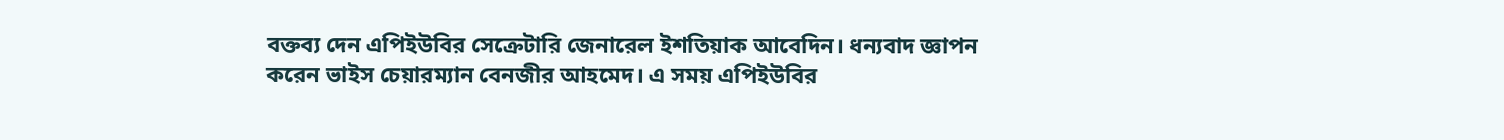বক্তব্য দেন এপিইউবির সেক্রেটারি জেনারেল ইশতিয়াক আবেদিন। ধন্যবাদ জ্ঞাপন করেন ভাইস চেয়ারম্যান বেনজীর আহমেদ। এ সময় এপিইউবির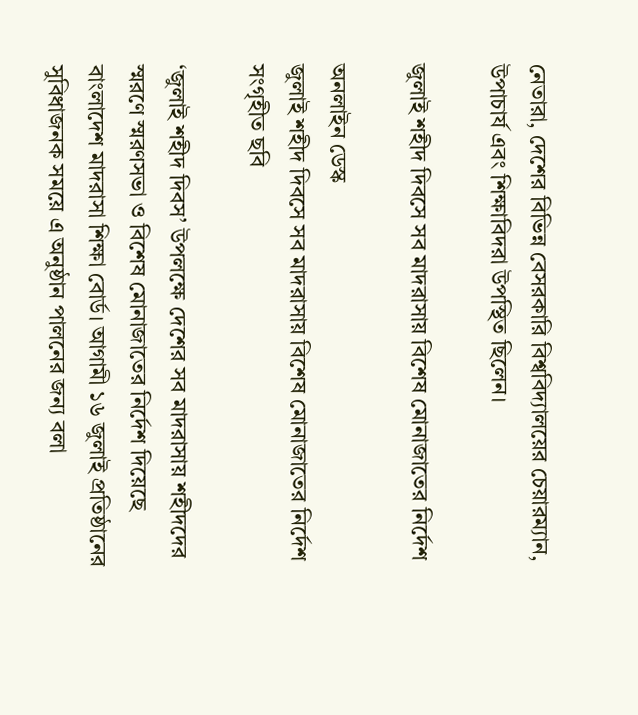নেতারা, দেশের বিভিন্ন বেসরকারি বিশ্ববিদ্যালয়ের চেয়ারম্যান, উপাচার্য এবং শিক্ষাবিদরা উপস্থিত ছিলেন।

জুলাই শহীদ দিবসে সব মাদরাসায় বিশেষ মোনাজাতের নির্দেশ

অনলাইন ডেস্ক
জুলাই শহীদ দিবসে সব মাদরাসায় বিশেষ মোনাজাতের নির্দেশ
সংগৃহীত ছবি

‘জুলাই শহীদ দিবস’ উপলক্ষে দেশের সব মাদরাসায় শহীদদের স্মরণে স্মরণসভা ও বিশেষ মোনাজাতের নির্দেশ দিয়েছে বাংলাদেশ মাদরাসা শিক্ষা বোর্ড। আগামী ১৬ জুলাই প্রতিষ্ঠানের সুবিধাজনক সময়ে এ অনুষ্ঠান পালনের জন্য বলা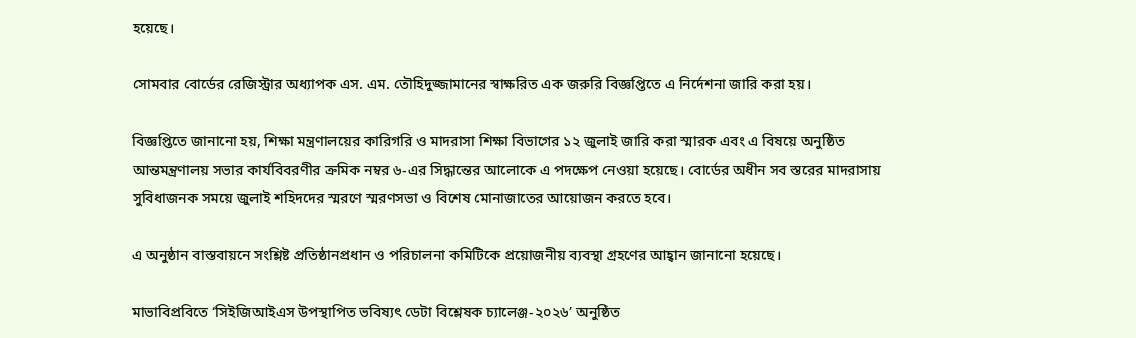হয়েছে।

সোমবার বোর্ডের রেজিস্ট্রার অধ্যাপক এস. এম. তৌহিদুজ্জামানের স্বাক্ষরিত এক জরুরি বিজ্ঞপ্তিতে এ নির্দেশনা জারি করা হয়।

বিজ্ঞপ্তিতে জানানো হয়, শিক্ষা মন্ত্রণালয়ের কারিগরি ও মাদরাসা শিক্ষা বিভাগের ১২ জুলাই জারি করা স্মারক এবং এ বিষয়ে অনুষ্ঠিত আন্তমন্ত্রণালয় সভার কার্যবিবরণীর ক্রমিক নম্বর ৬-এর সিদ্ধান্তের আলোকে এ পদক্ষেপ নেওয়া হয়েছে। বোর্ডের অধীন সব স্তরের মাদরাসায় সুবিধাজনক সময়ে জুলাই শহিদদের স্মরণে স্মরণসভা ও বিশেষ মোনাজাতের আয়োজন করতে হবে।

এ অনুষ্ঠান বাস্তবায়নে সংশ্লিষ্ট প্রতিষ্ঠানপ্রধান ও পরিচালনা কমিটিকে প্রয়োজনীয় ব্যবস্থা গ্রহণের আহ্বান জানানো হয়েছে।

মাভাবিপ্রবিতে ‘সিইজিআইএস উপস্থাপিত ভবিষ্যৎ ডেটা বিশ্লেষক চ্যালেঞ্জ-২০২৬’ অনুষ্ঠিত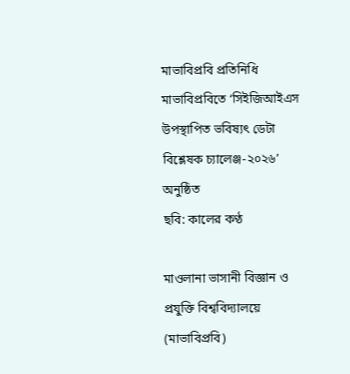মাভাবিপ্রবি প্রতিনিধি
মাভাবিপ্রবিতে ‘সিইজিআইএস উপস্থাপিত ভবিষ্যৎ ডেটা বিশ্লেষক চ্যালেঞ্জ-২০২৬’ অনুষ্ঠিত
ছবি: কালের কণ্ঠ

মাওলানা ভাসানী বিজ্ঞান ও প্রযুক্তি বিশ্ববিদ্যালয়ে (মাভাবিপ্রবি)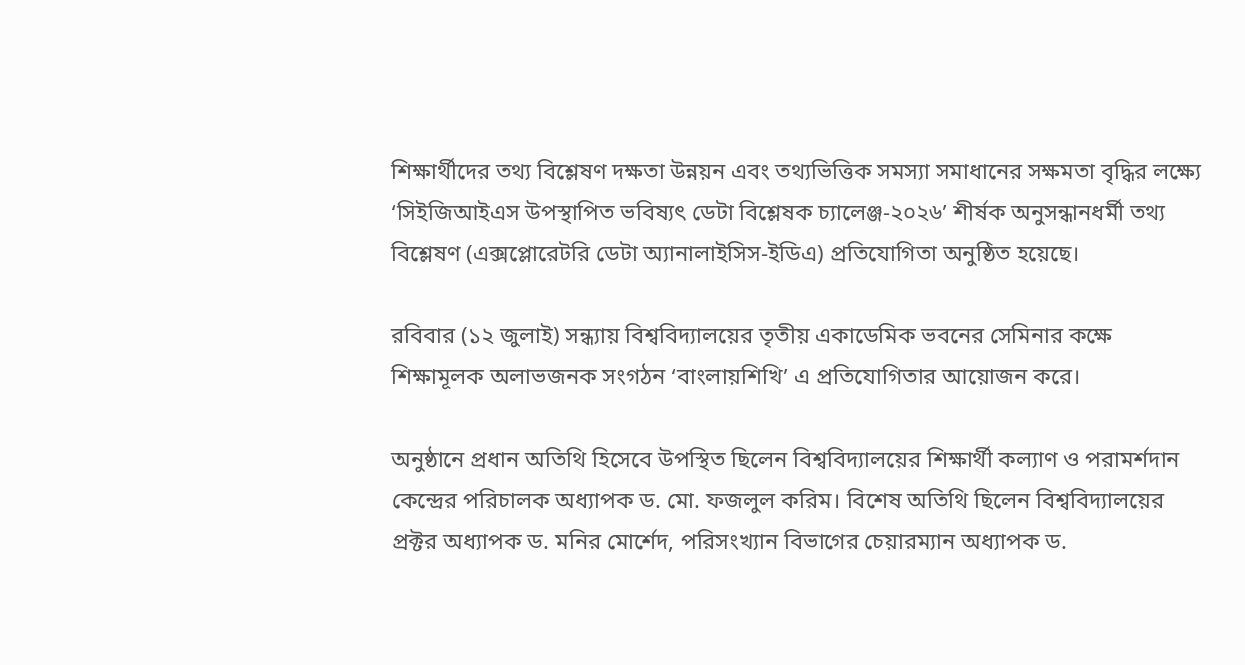শিক্ষার্থীদের তথ্য বিশ্লেষণ দক্ষতা উন্নয়ন এবং তথ্যভিত্তিক সমস্যা সমাধানের সক্ষমতা বৃদ্ধির লক্ষ্যে ‘সিইজিআইএস উপস্থাপিত ভবিষ্যৎ ডেটা বিশ্লেষক চ্যালেঞ্জ-২০২৬’ শীর্ষক অনুসন্ধানধর্মী তথ্য বিশ্লেষণ (এক্সপ্লোরেটরি ডেটা অ্যানালাইসিস-ইডিএ) প্রতিযোগিতা অনুষ্ঠিত হয়েছে।

রবিবার (১২ জুলাই) সন্ধ্যায় বিশ্ববিদ্যালয়ের তৃতীয় একাডেমিক ভবনের সেমিনার কক্ষে শিক্ষামূলক অলাভজনক সংগঠন ‘বাংলায়শিখি’ এ প্রতিযোগিতার আয়োজন করে।

অনুষ্ঠানে প্রধান অতিথি হিসেবে উপস্থিত ছিলেন বিশ্ববিদ্যালয়ের শিক্ষার্থী কল্যাণ ও পরামর্শদান কেন্দ্রের পরিচালক অধ্যাপক ড. মো. ফজলুল করিম। বিশেষ অতিথি ছিলেন বিশ্ববিদ্যালয়ের প্রক্টর অধ্যাপক ড. মনির মোর্শেদ, পরিসংখ্যান বিভাগের চেয়ারম্যান অধ্যাপক ড.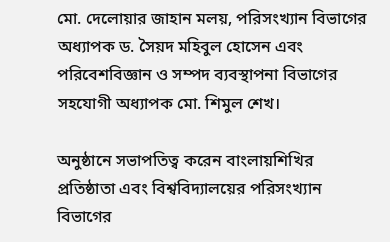মো. দেলোয়ার জাহান মলয়, পরিসংখ্যান বিভাগের অধ্যাপক ড. সৈয়দ মহিবুল হোসেন এবং পরিবেশবিজ্ঞান ও সম্পদ ব্যবস্থাপনা বিভাগের সহযোগী অধ্যাপক মো. শিমুল শেখ।

অনুষ্ঠানে সভাপতিত্ব করেন বাংলায়শিখির প্রতিষ্ঠাতা এবং বিশ্ববিদ্যালয়ের পরিসংখ্যান বিভাগের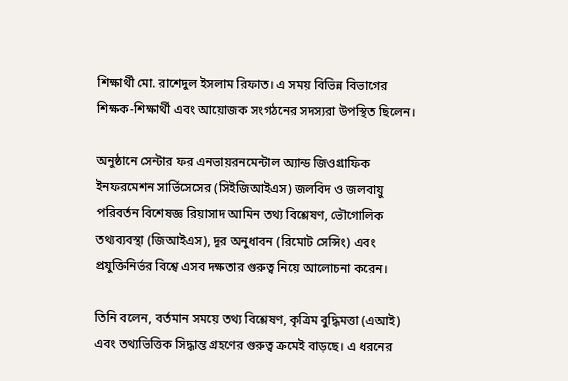শিক্ষার্থী মো. রাশেদুল ইসলাম রিফাত। এ সময় বিভিন্ন বিভাগের শিক্ষক-শিক্ষার্থী এবং আয়োজক সংগঠনের সদস্যরা উপস্থিত ছিলেন।

অনুষ্ঠানে সেন্টার ফর এনভায়রনমেন্টাল অ্যান্ড জিওগ্রাফিক ইনফরমেশন সার্ভিসেসের (সিইজিআইএস) জলবিদ ও জলবায়ু পরিবর্তন বিশেষজ্ঞ রিয়াসাদ আমিন তথ্য বিশ্লেষণ, ভৌগোলিক তথ্যব্যবস্থা (জিআইএস), দূর অনুধাবন (রিমোট সেন্সিং) এবং প্রযুক্তিনির্ভর বিশ্বে এসব দক্ষতার গুরুত্ব নিয়ে আলোচনা করেন।

তিনি বলেন, বর্তমান সময়ে তথ্য বিশ্লেষণ, কৃত্রিম বুদ্ধিমত্তা (এআই) এবং তথ্যভিত্তিক সিদ্ধান্ত গ্রহণের গুরুত্ব ক্রমেই বাড়ছে। এ ধরনের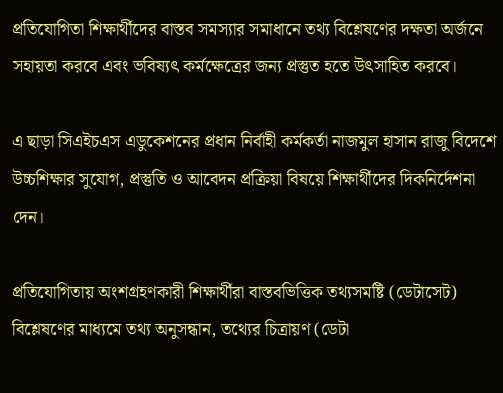প্রতিযোগিতা শিক্ষার্থীদের বাস্তব সমস্যার সমাধানে তথ্য বিশ্লেষণের দক্ষতা অর্জনে সহায়তা করবে এবং ভবিষ্যৎ কর্মক্ষেত্রের জন্য প্রস্তুত হতে উৎসাহিত করবে।

এ ছাড়া সিএইচএস এডুকেশনের প্রধান নির্বাহী কর্মকর্তা নাজমুল হাসান রাজু বিদেশে উচ্চশিক্ষার সুযোগ, প্রস্তুতি ও আবেদন প্রক্রিয়া বিষয়ে শিক্ষার্থীদের দিকনির্দেশনা দেন।

প্রতিযোগিতায় অংশগ্রহণকারী শিক্ষার্থীরা বাস্তবভিত্তিক তথ্যসমষ্টি (ডেটাসেট) বিশ্লেষণের মাধ্যমে তথ্য অনুসন্ধান, তথ্যের চিত্রায়ণ (ডেটা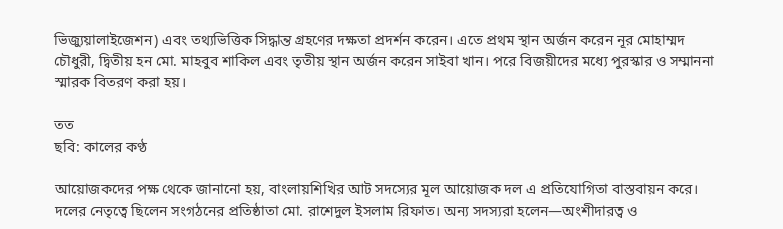ভিজ্যুয়ালাইজেশন) এবং তথ্যভিত্তিক সিদ্ধান্ত গ্রহণের দক্ষতা প্রদর্শন করেন। এতে প্রথম স্থান অর্জন করেন নূর মোহাম্মদ চৌধুরী, দ্বিতীয় হন মো. মাহবুব শাকিল এবং তৃতীয় স্থান অর্জন করেন সাইবা খান। পরে বিজয়ীদের মধ্যে পুরস্কার ও সম্মাননা স্মারক বিতরণ করা হয়।

তত
ছবি: কালের কণ্ঠ

আয়োজকদের পক্ষ থেকে জানানো হয়, বাংলায়শিখির আট সদস্যের মূল আয়োজক দল এ প্রতিযোগিতা বাস্তবায়ন করে। দলের নেতৃত্বে ছিলেন সংগঠনের প্রতিষ্ঠাতা মো. রাশেদুল ইসলাম রিফাত। অন্য সদস্যরা হলেন—অংশীদারত্ব ও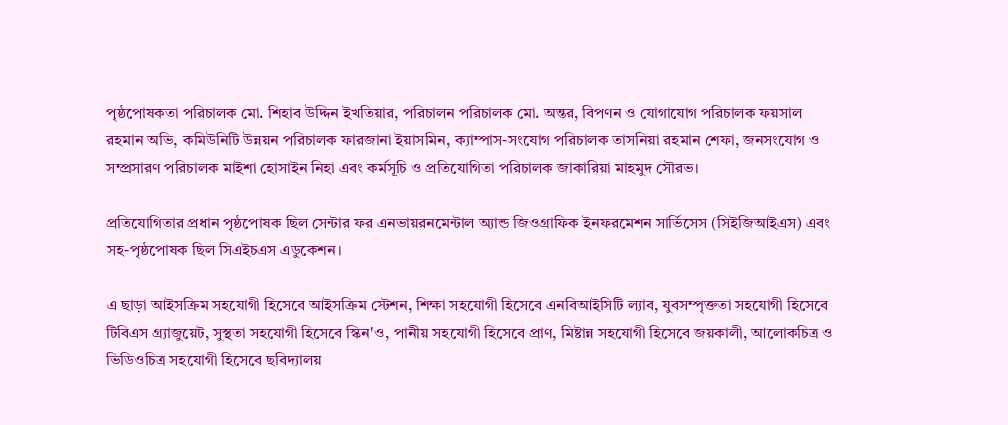পৃষ্ঠপোষকতা পরিচালক মো. শিহাব উদ্দিন ইখতিয়ার, পরিচালন পরিচালক মো. অন্তর, বিপণন ও যোগাযোগ পরিচালক ফয়সাল রহমান অভি, কমিউনিটি উন্নয়ন পরিচালক ফারজানা ইয়াসমিন, ক্যাম্পাস-সংযোগ পরিচালক তাসনিয়া রহমান শেফা, জনসংযোগ ও সম্প্রসারণ পরিচালক মাইশা হোসাইন নিহা এবং কর্মসূচি ও প্রতিযোগিতা পরিচালক জাকারিয়া মাহমুদ সৌরভ।

প্রতিযোগিতার প্রধান পৃষ্ঠপোষক ছিল সেন্টার ফর এনভায়রনমেন্টাল অ্যান্ড জিওগ্রাফিক ইনফরমেশন সার্ভিসেস (সিইজিআইএস) এবং সহ-পৃষ্ঠপোষক ছিল সিএইচএস এডুকেশন।

এ ছাড়া আইসক্রিম সহযোগী হিসেবে আইসক্রিম স্টেশন, শিক্ষা সহযোগী হিসেবে এনবিআইসিটি ল্যাব, যুবসম্পৃক্ততা সহযোগী হিসেবে টিবিএস গ্র্যাজুয়েট, সুস্থতা সহযোগী হিসেবে স্কিন'ও, পানীয় সহযোগী হিসেবে প্রাণ, মিষ্টান্ন সহযোগী হিসেবে জয়কালী, আলোকচিত্র ও ভিডিওচিত্র সহযোগী হিসেবে ছবিদ্যালয়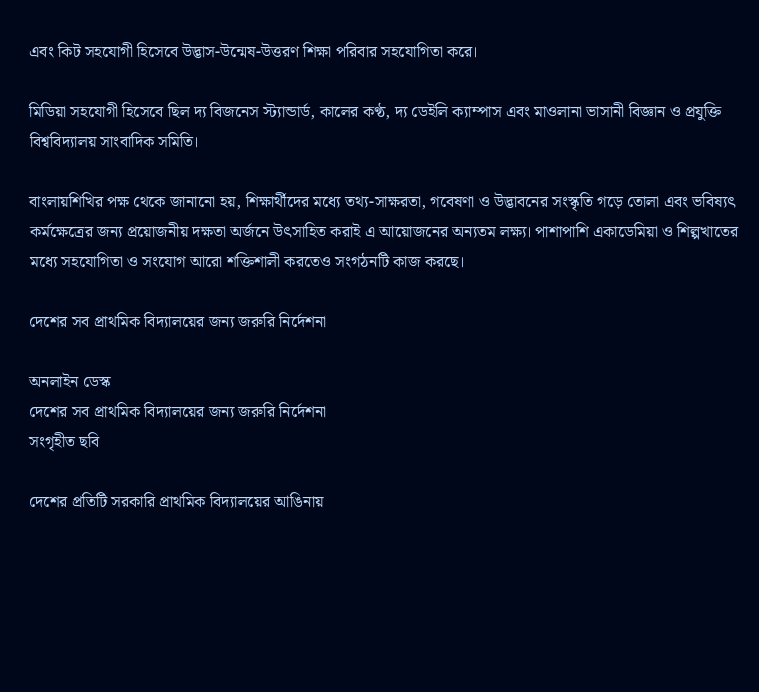এবং কিট সহযোগী হিসেবে উদ্ভাস-উন্মেষ-উত্তরণ শিক্ষা পরিবার সহযোগিতা করে।

মিডিয়া সহযোগী হিসেবে ছিল দ্য বিজনেস স্ট্যান্ডার্ড, কালের কণ্ঠ, দ্য ডেইলি ক্যাম্পাস এবং মাওলানা ভাসানী বিজ্ঞান ও প্রযুক্তি বিশ্ববিদ্যালয় সাংবাদিক সমিতি।

বাংলায়শিখির পক্ষ থেকে জানানো হয়, শিক্ষার্থীদের মধ্যে তথ্য-সাক্ষরতা, গবেষণা ও উদ্ভাবনের সংস্কৃতি গড়ে তোলা এবং ভবিষ্যৎ কর্মক্ষেত্রের জন্য প্রয়োজনীয় দক্ষতা অর্জনে উৎসাহিত করাই এ আয়োজনের অন্যতম লক্ষ্য। পাশাপাশি একাডেমিয়া ও শিল্পখাতের মধ্যে সহযোগিতা ও সংযোগ আরো শক্তিশালী করতেও সংগঠনটি কাজ করছে।

দেশের সব প্রাথমিক বিদ্যালয়ের জন্য জরুরি নির্দেশনা

অনলাইন ডেস্ক
দেশের সব প্রাথমিক বিদ্যালয়ের জন্য জরুরি নির্দেশনা
সংগৃহীত ছবি

দেশের প্রতিটি সরকারি প্রাথমিক বিদ্যালয়ের আঙিনায়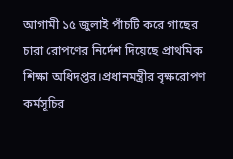আগামী ১৫ জুলাই পাঁচটি করে গাছের চারা রোপণের নির্দেশ দিয়েছে প্রাথমিক শিক্ষা অধিদপ্তর।প্রধানমন্ত্রীর বৃক্ষরোপণ কর্মসূচির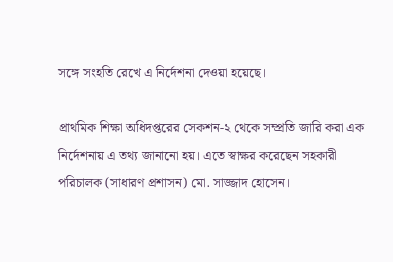সঙ্গে সংহতি রেখে এ নির্দেশনা দেওয়া হয়েছে।

প্রাথমিক শিক্ষা অধিদপ্তরের সেকশন-২ থেকে সম্প্রতি জারি করা এক নির্দেশনায় এ তথ্য জানানো হয়। এতে স্বাক্ষর করেছেন সহকারী পরিচালক (সাধারণ প্রশাসন) মো. সাজ্জাদ হোসেন।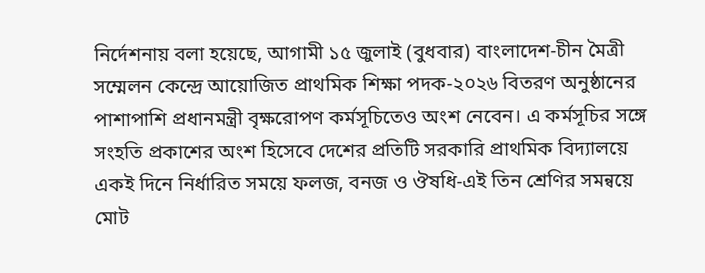নির্দেশনায় বলা হয়েছে, আগামী ১৫ জুলাই (বুধবার) বাংলাদেশ-চীন মৈত্রী সম্মেলন কেন্দ্রে আয়োজিত প্রাথমিক শিক্ষা পদক-২০২৬ বিতরণ অনুষ্ঠানের পাশাপাশি প্রধানমন্ত্রী বৃক্ষরোপণ কর্মসূচিতেও অংশ নেবেন। এ কর্মসূচির সঙ্গে সংহতি প্রকাশের অংশ হিসেবে দেশের প্রতিটি সরকারি প্রাথমিক বিদ্যালয়ে একই দিনে নির্ধারিত সময়ে ফলজ, বনজ ও ঔষধি-এই তিন শ্রেণির সমন্বয়ে মোট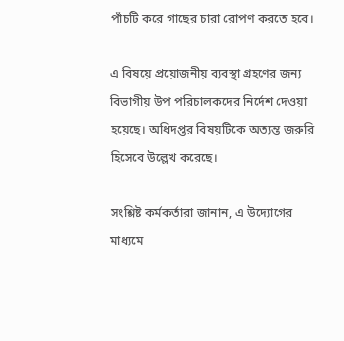পাঁচটি করে গাছের চারা রোপণ করতে হবে।

এ বিষয়ে প্রয়োজনীয় ব্যবস্থা গ্রহণের জন্য বিভাগীয় উপ পরিচালকদের নির্দেশ দেওয়া হয়েছে। অধিদপ্তর বিষয়টিকে অত্যন্ত জরুরি হিসেবে উল্লেখ করেছে।

সংশ্লিষ্ট কর্মকর্তারা জানান, এ উদ্যোগের মাধ্যমে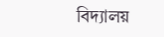বিদ্যালয়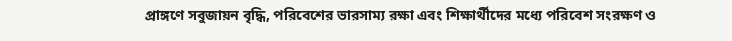প্রাঙ্গণে সবুজায়ন বৃদ্ধি, পরিবেশের ভারসাম্য রক্ষা এবং শিক্ষার্থীদের মধ্যে পরিবেশ সংরক্ষণ ও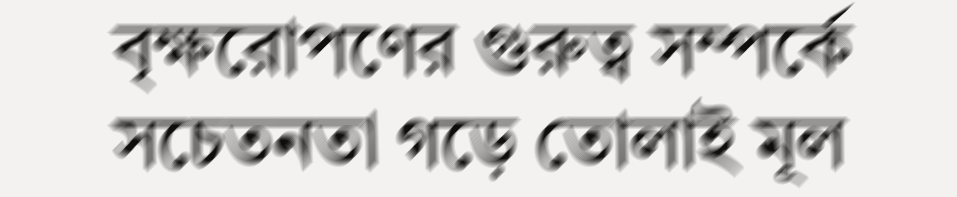বৃক্ষরোপণের গুরুত্ব সম্পর্কে সচেতনতা গড়ে তোলাই মূল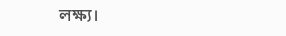লক্ষ্য।